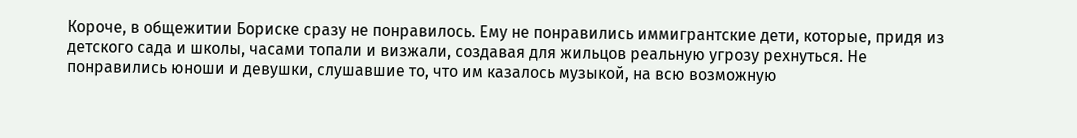Короче, в общежитии Бориске сразу не понравилось. Ему не понравились иммигрантские дети, которые, придя из детского сада и школы, часами топали и визжали, создавая для жильцов реальную угрозу рехнуться. Не понравились юноши и девушки, слушавшие то, что им казалось музыкой, на всю возможную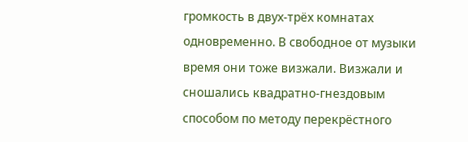громкость в двух-трёх комнатах одновременно. В свободное от музыки время они тоже визжали. Визжали и сношались квадратно-гнездовым способом по методу перекрёстного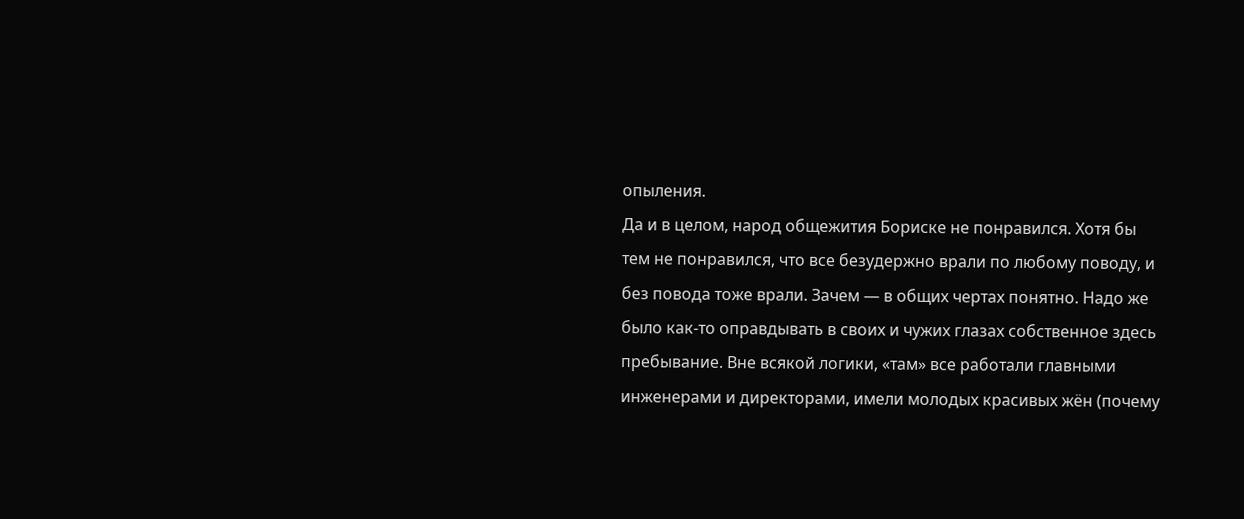опыления.
Да и в целом, народ общежития Бориске не понравился. Хотя бы тем не понравился, что все безудержно врали по любому поводу, и без повода тоже врали. Зачем — в общих чертах понятно. Надо же было как-то оправдывать в своих и чужих глазах собственное здесь пребывание. Вне всякой логики, «там» все работали главными инженерами и директорами, имели молодых красивых жён (почему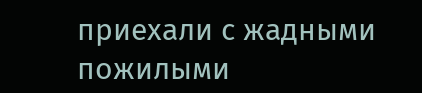приехали с жадными пожилыми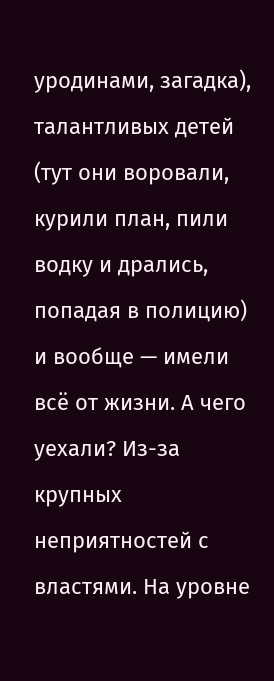уродинами, загадка), талантливых детей (тут они воровали, курили план, пили водку и дрались, попадая в полицию) и вообще — имели всё от жизни. А чего уехали? Из-за крупных неприятностей с властями. На уровне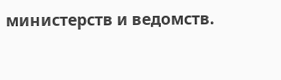министерств и ведомств.